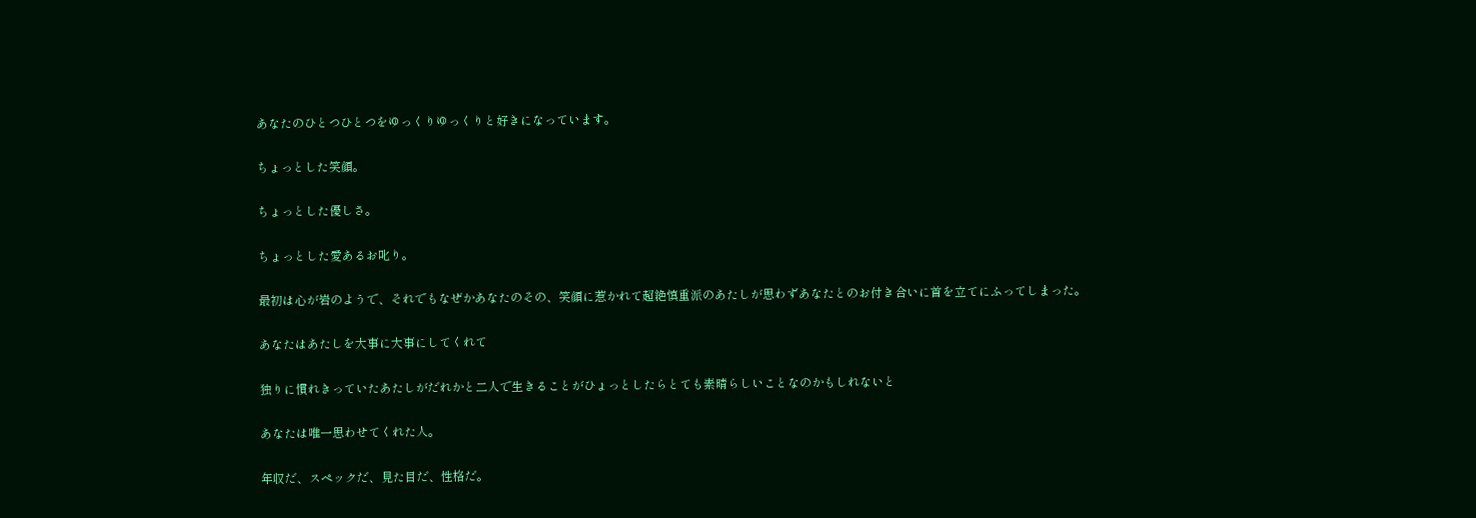あなたのひとつひとつをゆっくりゆっくりと好きになっています。

ちょっとした笑顔。

ちょっとした優しさ。

ちょっとした愛あるお叱り。

最初は心が岩のようで、それでもなぜかあなたのその、笑顔に惹かれて超絶慎重派のあたしが思わずあなたとのお付き合いに首を立てにふってしまった。

あなたはあたしを大事に大事にしてくれて

独りに慣れきっていたあたしがだれかと二人で生きることがひょっとしたらとても素晴らしいことなのかもしれないと

あなたは唯一思わせてくれた人。

年収だ、スペックだ、見た目だ、性格だ。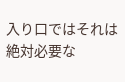入り口ではそれは絶対必要な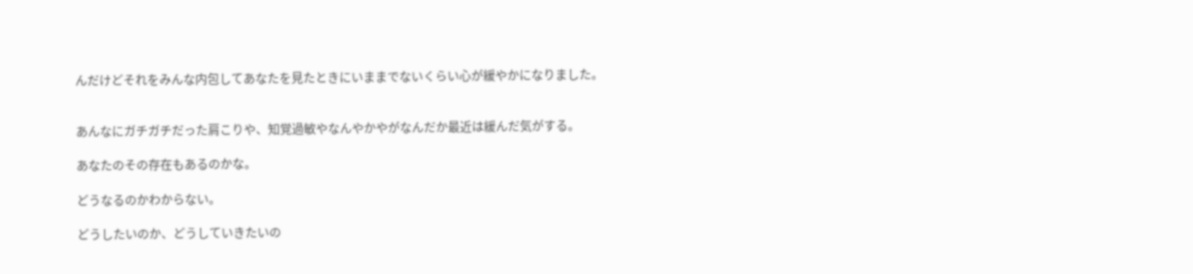んだけどそれをみんな内包してあなたを見たときにいままでないくらい心が緩やかになりました。


あんなにガチガチだった肩こりや、知覚過敏やなんやかやがなんだか最近は緩んだ気がする。

あなたのその存在もあるのかな。

どうなるのかわからない。

どうしたいのか、どうしていきたいの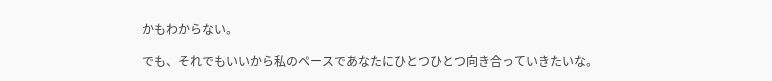かもわからない。

でも、それでもいいから私のペースであなたにひとつひとつ向き合っていきたいな。